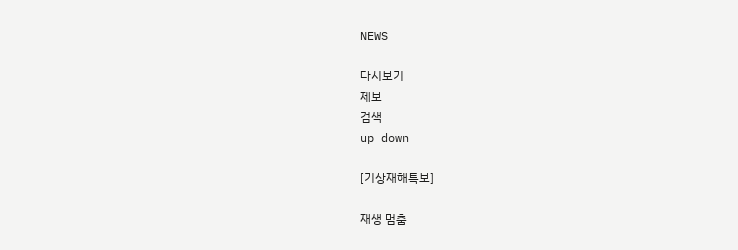NEWS

다시보기
제보
검색
up down

[기상재해특보]

재생 멈춤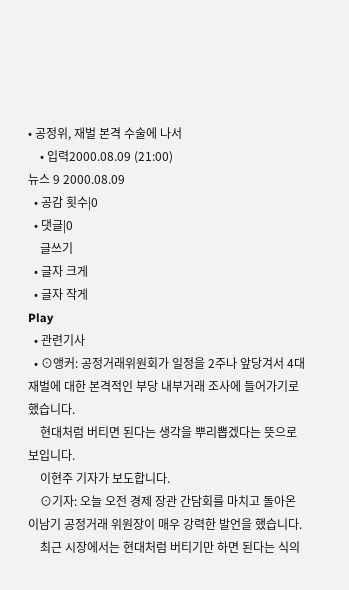• 공정위, 재벌 본격 수술에 나서
    • 입력2000.08.09 (21:00)
뉴스 9 2000.08.09
  • 공감 횟수|0
  • 댓글|0
    글쓰기
  • 글자 크게
  • 글자 작게
Play
  • 관련기사
  • ⊙앵커: 공정거래위원회가 일정을 2주나 앞당겨서 4대재벌에 대한 본격적인 부당 내부거래 조사에 들어가기로 했습니다.
    현대처럼 버티면 된다는 생각을 뿌리뽑겠다는 뜻으로 보입니다.
    이현주 기자가 보도합니다.
    ⊙기자: 오늘 오전 경제 장관 간담회를 마치고 돌아온 이남기 공정거래 위원장이 매우 강력한 발언을 했습니다.
    최근 시장에서는 현대처럼 버티기만 하면 된다는 식의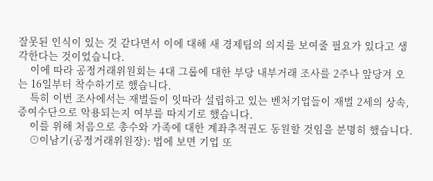잘못된 인식이 있는 것 같다면서 이에 대해 새 경제팀의 의지를 보여줄 필요가 있다고 생각한다는 것이었습니다.
    이에 따라 공정거래위원회는 4대 그룹에 대한 부당 내부거래 조사를 2주나 앞당겨 오는 16일부터 착수하기로 했습니다.
    특히 이번 조사에서는 재벌들이 잇따라 설립하고 있는 벤처기업들이 재벌 2세의 상속, 증여수단으로 악용되는지 여부를 따지기로 했습니다.
    이를 위해 처음으로 총수와 가족에 대한 계좌추적권도 동원할 것임을 분명히 했습니다.
    ⊙이남기(공정거래위원장): 법에 보면 기업 또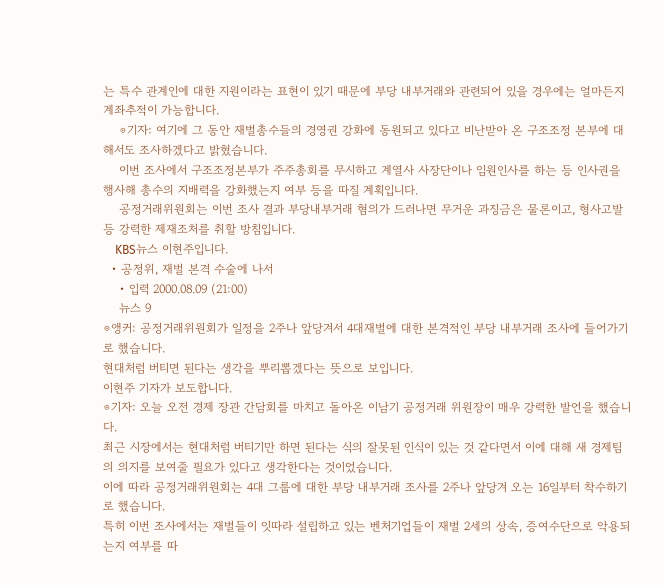는 특수 관계인에 대한 지원이라는 표현이 있기 때문에 부당 내부거래와 관련되어 있을 경우에는 얼마든지 계좌추적이 가능합니다.
    ⊙기자: 여기에 그 동안 재벌총수들의 경영권 강화에 동원되고 있다고 비난받아 온 구조조정 본부에 대해서도 조사하겠다고 밝혔습니다.
    이번 조사에서 구조조정본부가 주주총회를 무시하고 계열사 사장단이나 임원인사를 하는 등 인사권을 행사해 총수의 지배력을 강화했는지 여부 등을 따질 계획입니다.
    공정거래위원회는 이번 조사 결과 부당내부거래 혐의가 드러나면 무거운 과징금은 물론이고, 형사고발 등 강력한 제재조처를 취할 방침입니다.
    KBS뉴스 이현주입니다.
  • 공정위, 재벌 본격 수술에 나서
    • 입력 2000.08.09 (21:00)
    뉴스 9
⊙앵커: 공정거래위원회가 일정을 2주나 앞당겨서 4대재벌에 대한 본격적인 부당 내부거래 조사에 들어가기로 했습니다.
현대처럼 버티면 된다는 생각을 뿌리뽑겠다는 뜻으로 보입니다.
이현주 기자가 보도합니다.
⊙기자: 오늘 오전 경제 장관 간담회를 마치고 돌아온 이남기 공정거래 위원장이 매우 강력한 발언을 했습니다.
최근 시장에서는 현대처럼 버티기만 하면 된다는 식의 잘못된 인식이 있는 것 같다면서 이에 대해 새 경제팀의 의지를 보여줄 필요가 있다고 생각한다는 것이었습니다.
이에 따라 공정거래위원회는 4대 그룹에 대한 부당 내부거래 조사를 2주나 앞당겨 오는 16일부터 착수하기로 했습니다.
특히 이번 조사에서는 재벌들이 잇따라 설립하고 있는 벤처기업들이 재벌 2세의 상속, 증여수단으로 악용되는지 여부를 따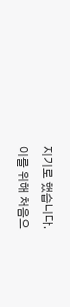지기로 했습니다.
이를 위해 처음으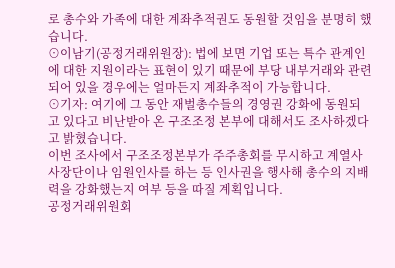로 총수와 가족에 대한 계좌추적권도 동원할 것임을 분명히 했습니다.
⊙이남기(공정거래위원장): 법에 보면 기업 또는 특수 관계인에 대한 지원이라는 표현이 있기 때문에 부당 내부거래와 관련되어 있을 경우에는 얼마든지 계좌추적이 가능합니다.
⊙기자: 여기에 그 동안 재벌총수들의 경영권 강화에 동원되고 있다고 비난받아 온 구조조정 본부에 대해서도 조사하겠다고 밝혔습니다.
이번 조사에서 구조조정본부가 주주총회를 무시하고 계열사 사장단이나 임원인사를 하는 등 인사권을 행사해 총수의 지배력을 강화했는지 여부 등을 따질 계획입니다.
공정거래위원회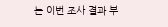는 이번 조사 결과 부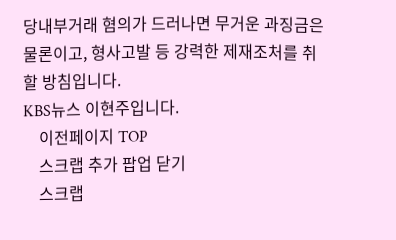당내부거래 혐의가 드러나면 무거운 과징금은 물론이고, 형사고발 등 강력한 제재조처를 취할 방침입니다.
KBS뉴스 이현주입니다.
    이전페이지 TOP
    스크랩 추가 팝업 닫기
    스크랩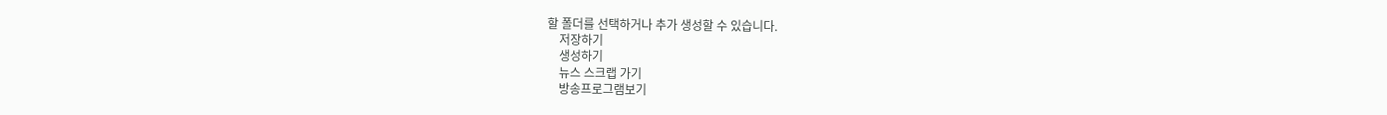할 폴더를 선택하거나 추가 생성할 수 있습니다.
    저장하기
    생성하기
    뉴스 스크랩 가기
    방송프로그램보기